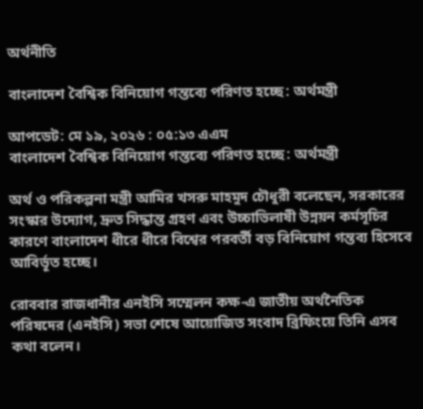অর্থনীতি

বাংলাদেশ বৈশ্বিক বিনিয়োগ গন্তব্যে পরিণত হচ্ছে: অর্থমন্ত্রী

আপডেট: মে ১৯, ২০২৬ : ০৫:১৩ এএম
বাংলাদেশ বৈশ্বিক বিনিয়োগ গন্তব্যে পরিণত হচ্ছে: অর্থমন্ত্রী

অর্থ ও পরিকল্পনা মন্ত্রী আমির খসরু মাহমুদ চৌধুরী বলেছেন, সরকারের সংস্কার উদ্যোগ, দ্রুত সিদ্ধান্ত গ্রহণ এবং উচ্চাভিলাষী উন্নয়ন কর্মসূচির কারণে বাংলাদেশ ধীরে ধীরে বিশ্বের পরবর্তী বড় বিনিয়োগ গন্তব্য হিসেবে আবির্ভূত হচ্ছে।

রোববার রাজধানীর এনইসি সম্মেলন কক্ষ-এ জাতীয় অর্থনৈতিক পরিষদের (এনইসি) সভা শেষে আয়োজিত সংবাদ ব্রিফিংয়ে তিনি এসব কথা বলেন।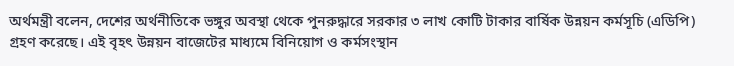অর্থমন্ত্রী বলেন, দেশের অর্থনীতিকে ভঙ্গুর অবস্থা থেকে পুনরুদ্ধারে সরকার ৩ লাখ কোটি টাকার বার্ষিক উন্নয়ন কর্মসূচি (এডিপি) গ্রহণ করেছে। এই বৃহৎ উন্নয়ন বাজেটের মাধ্যমে বিনিয়োগ ও কর্মসংস্থান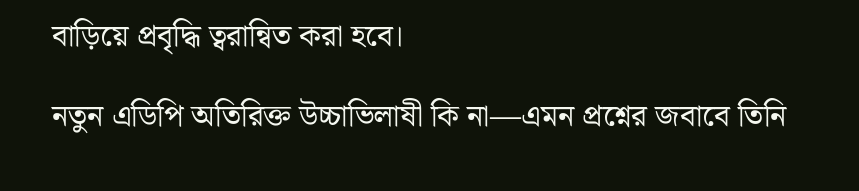বাড়িয়ে প্রবৃদ্ধি ত্বরান্বিত করা হবে।

নতুন এডিপি অতিরিক্ত উচ্চাভিলাষী কি না—এমন প্রশ্নের জবাবে তিনি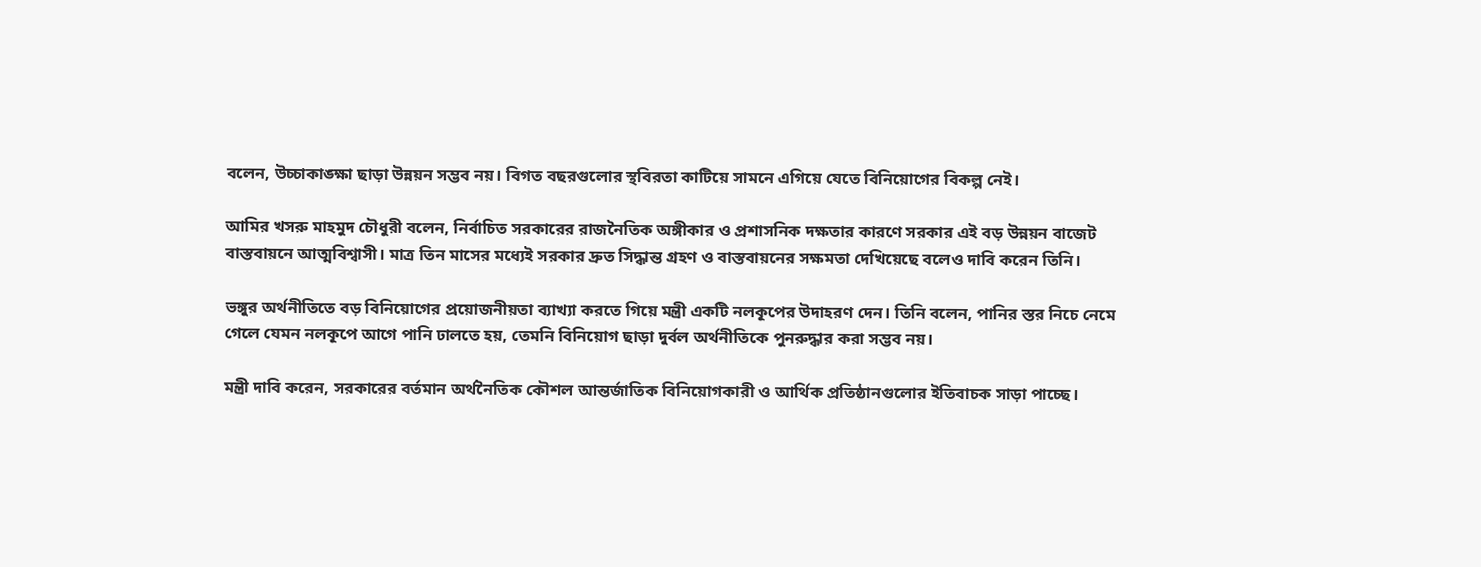বলেন, উচ্চাকাঙ্ক্ষা ছাড়া উন্নয়ন সম্ভব নয়। বিগত বছরগুলোর স্থবিরতা কাটিয়ে সামনে এগিয়ে যেতে বিনিয়োগের বিকল্প নেই।

আমির খসরু মাহমুদ চৌধুরী বলেন, নির্বাচিত সরকারের রাজনৈতিক অঙ্গীকার ও প্রশাসনিক দক্ষতার কারণে সরকার এই বড় উন্নয়ন বাজেট বাস্তবায়নে আত্মবিশ্বাসী। মাত্র তিন মাসের মধ্যেই সরকার দ্রুত সিদ্ধান্ত গ্রহণ ও বাস্তবায়নের সক্ষমতা দেখিয়েছে বলেও দাবি করেন তিনি।

ভঙ্গুর অর্থনীতিতে বড় বিনিয়োগের প্রয়োজনীয়তা ব্যাখ্যা করতে গিয়ে মন্ত্রী একটি নলকূপের উদাহরণ দেন। তিনি বলেন, পানির স্তর নিচে নেমে গেলে যেমন নলকূপে আগে পানি ঢালতে হয়, তেমনি বিনিয়োগ ছাড়া দুর্বল অর্থনীতিকে পুনরুদ্ধার করা সম্ভব নয়।

মন্ত্রী দাবি করেন, সরকারের বর্তমান অর্থনৈতিক কৌশল আন্তর্জাতিক বিনিয়োগকারী ও আর্থিক প্রতিষ্ঠানগুলোর ইতিবাচক সাড়া পাচ্ছে।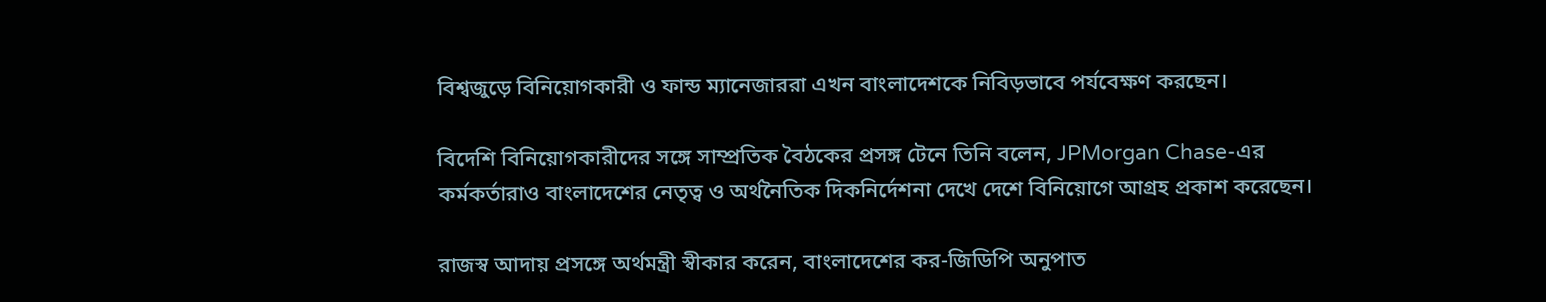বিশ্বজুড়ে বিনিয়োগকারী ও ফান্ড ম্যানেজাররা এখন বাংলাদেশকে নিবিড়ভাবে পর্যবেক্ষণ করছেন।

বিদেশি বিনিয়োগকারীদের সঙ্গে সাম্প্রতিক বৈঠকের প্রসঙ্গ টেনে তিনি বলেন, JPMorgan Chase-এর কর্মকর্তারাও বাংলাদেশের নেতৃত্ব ও অর্থনৈতিক দিকনির্দেশনা দেখে দেশে বিনিয়োগে আগ্রহ প্রকাশ করেছেন।

রাজস্ব আদায় প্রসঙ্গে অর্থমন্ত্রী স্বীকার করেন, বাংলাদেশের কর-জিডিপি অনুপাত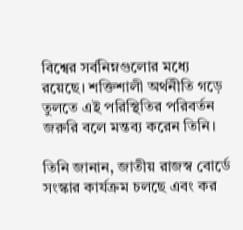বিশ্বের সর্বনিম্নগুলোর মধ্যে রয়েছে। শক্তিশালী অর্থনীতি গড়ে তুলতে এই পরিস্থিতির পরিবর্তন জরুরি বলে মন্তব্য করেন তিনি।

তিনি জানান, জাতীয় রাজস্ব বোর্ডে সংস্কার কার্যক্রম চলছে এবং কর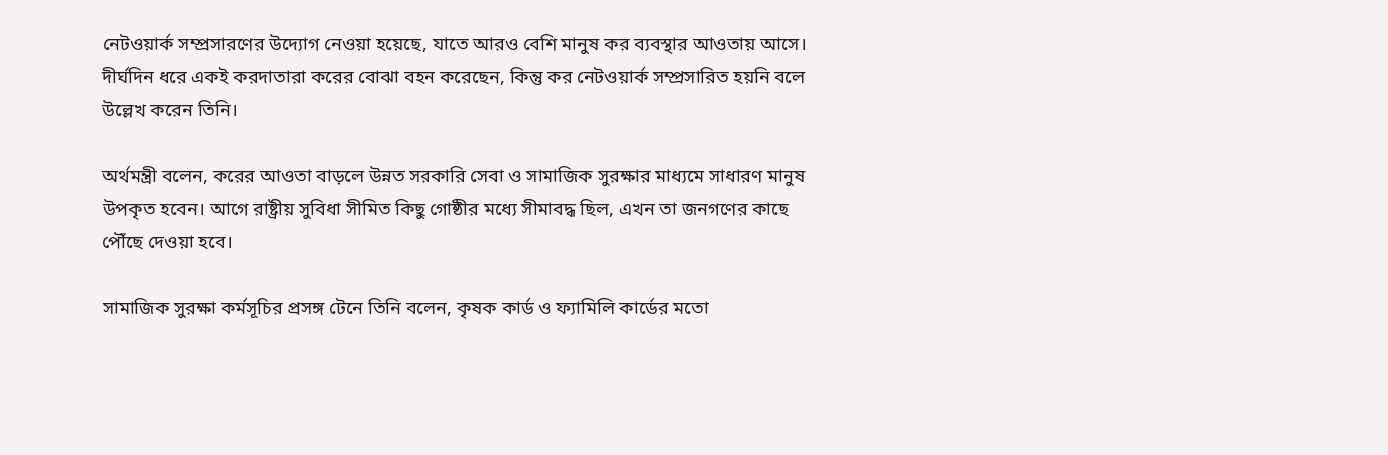নেটওয়ার্ক সম্প্রসারণের উদ্যোগ নেওয়া হয়েছে, যাতে আরও বেশি মানুষ কর ব্যবস্থার আওতায় আসে। দীর্ঘদিন ধরে একই করদাতারা করের বোঝা বহন করেছেন, কিন্তু কর নেটওয়ার্ক সম্প্রসারিত হয়নি বলে উল্লেখ করেন তিনি।

অর্থমন্ত্রী বলেন, করের আওতা বাড়লে উন্নত সরকারি সেবা ও সামাজিক সুরক্ষার মাধ্যমে সাধারণ মানুষ উপকৃত হবেন। আগে রাষ্ট্রীয় সুবিধা সীমিত কিছু গোষ্ঠীর মধ্যে সীমাবদ্ধ ছিল, এখন তা জনগণের কাছে পৌঁছে দেওয়া হবে।

সামাজিক সুরক্ষা কর্মসূচির প্রসঙ্গ টেনে তিনি বলেন, কৃষক কার্ড ও ফ্যামিলি কার্ডের মতো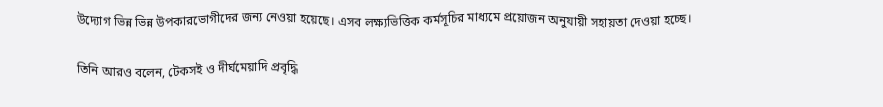উদ্যোগ ভিন্ন ভিন্ন উপকারভোগীদের জন্য নেওয়া হয়েছে। এসব লক্ষ্যভিত্তিক কর্মসূচির মাধ্যমে প্রয়োজন অনুযায়ী সহায়তা দেওয়া হচ্ছে।

তিনি আরও বলেন, টেকসই ও দীর্ঘমেয়াদি প্রবৃদ্ধি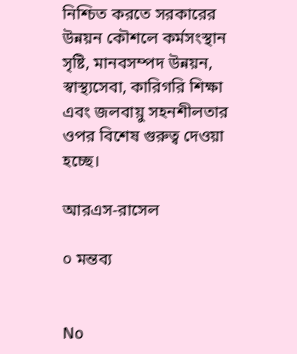নিশ্চিত করতে সরকারের উন্নয়ন কৌশলে কর্মসংস্থান সৃষ্টি, মানবসম্পদ উন্নয়ন, স্বাস্থ্যসেবা, কারিগরি শিক্ষা এবং জলবায়ু সহনশীলতার ওপর বিশেষ গুরুত্ব দেওয়া হচ্ছে।

আরএস-রাসেল

০ মন্তব্য


No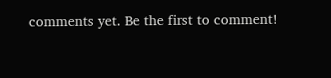comments yet. Be the first to comment!